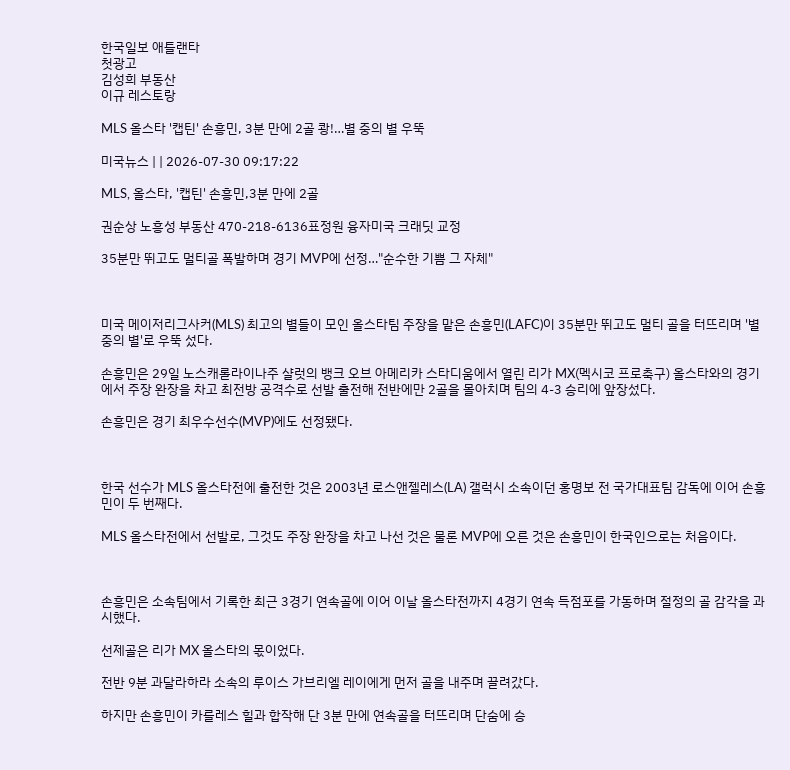한국일보 애틀랜타
첫광고
김성희 부동산
이규 레스토랑

MLS 올스타 '캡틴' 손흥민, 3분 만에 2골 쾅!…별 중의 별 우뚝

미국뉴스 | | 2026-07-30 09:17:22

MLS, 올스타, '캡틴' 손흥민,3분 만에 2골

권순상 노흥성 부동산 470-218-6136표정원 융자미국 크래딧 교정

35분만 뛰고도 멀티골 폭발하며 경기 MVP에 선정…"순수한 기쁨 그 자체"



미국 메이저리그사커(MLS) 최고의 별들이 모인 올스타팀 주장을 맡은 손흥민(LAFC)이 35분만 뛰고도 멀티 골을 터뜨리며 '별 중의 별'로 우뚝 섰다.

손흥민은 29일 노스캐롤라이나주 샬럿의 뱅크 오브 아메리카 스타디움에서 열린 리가 MX(멕시코 프로축구) 올스타와의 경기에서 주장 완장을 차고 최전방 공격수로 선발 출전해 전반에만 2골을 몰아치며 팀의 4-3 승리에 앞장섰다.

손흥민은 경기 최우수선수(MVP)에도 선정됐다.



한국 선수가 MLS 올스타전에 출전한 것은 2003년 로스앤젤레스(LA) 갤럭시 소속이던 홍명보 전 국가대표팀 감독에 이어 손흥민이 두 번째다.

MLS 올스타전에서 선발로, 그것도 주장 완장을 차고 나선 것은 물론 MVP에 오른 것은 손흥민이 한국인으로는 처음이다.



손흥민은 소속팀에서 기록한 최근 3경기 연속골에 이어 이날 올스타전까지 4경기 연속 득점포를 가동하며 절정의 골 감각을 과시했다.

선제골은 리가 MX 올스타의 몫이었다.

전반 9분 과달라하라 소속의 루이스 가브리엘 레이에게 먼저 골을 내주며 끌려갔다.

하지만 손흥민이 카를레스 힐과 합작해 단 3분 만에 연속골을 터뜨리며 단숨에 승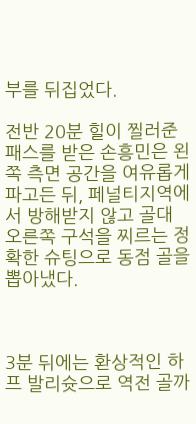부를 뒤집었다.

전반 20분 힐이 찔러준 패스를 받은 손흥민은 왼쪽 측면 공간을 여유롭게 파고든 뒤, 페널티지역에서 방해받지 않고 골대 오른쪽 구석을 찌르는 정확한 슈팅으로 동점 골을 뽑아냈다.



3분 뒤에는 환상적인 하프 발리슛으로 역전 골까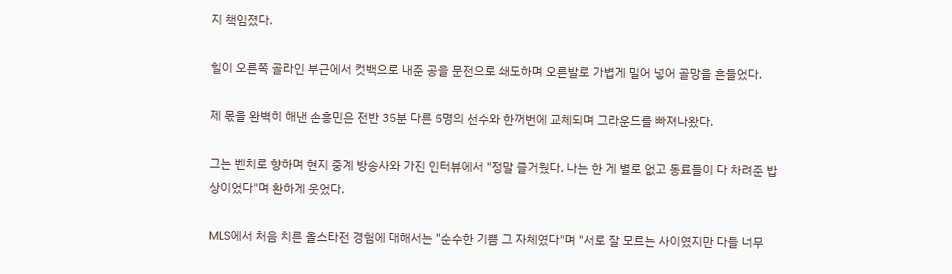지 책임졌다.

힐이 오른쪽 골라인 부근에서 컷백으로 내준 공을 문전으로 쇄도하며 오른발로 가볍게 밀어 넣어 골망을 흔들었다.

제 몫을 완벽히 해낸 손흥민은 전반 35분 다른 5명의 선수와 한꺼번에 교체되며 그라운드를 빠져나왔다.

그는 벤치로 향하며 현지 중계 방송사와 가진 인터뷰에서 "정말 즐거웠다. 나는 한 게 별로 없고 동료들이 다 차려준 밥상이었다"며 환하게 웃었다.

MLS에서 처음 치른 올스타전 경험에 대해서는 "순수한 기쁨 그 자체였다"며 "서로 잘 모르는 사이였지만 다들 너무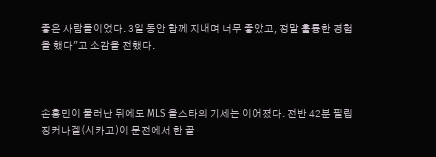좋은 사람들이었다. 3일 동안 함께 지내며 너무 좋았고, 정말 훌륭한 경험을 했다"고 소감을 전했다.



손흥민이 물러난 뒤에도 MLS 올스타의 기세는 이어졌다. 전반 42분 필립 징커나겔(시카고)이 문전에서 한 골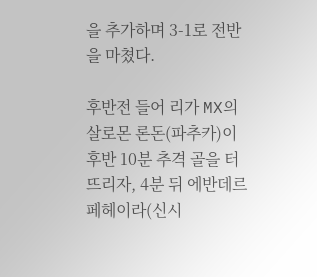을 추가하며 3-1로 전반을 마쳤다.

후반전 들어 리가 MX의 살로몬 론돈(파추카)이 후반 10분 추격 골을 터뜨리자, 4분 뒤 에반데르 페헤이라(신시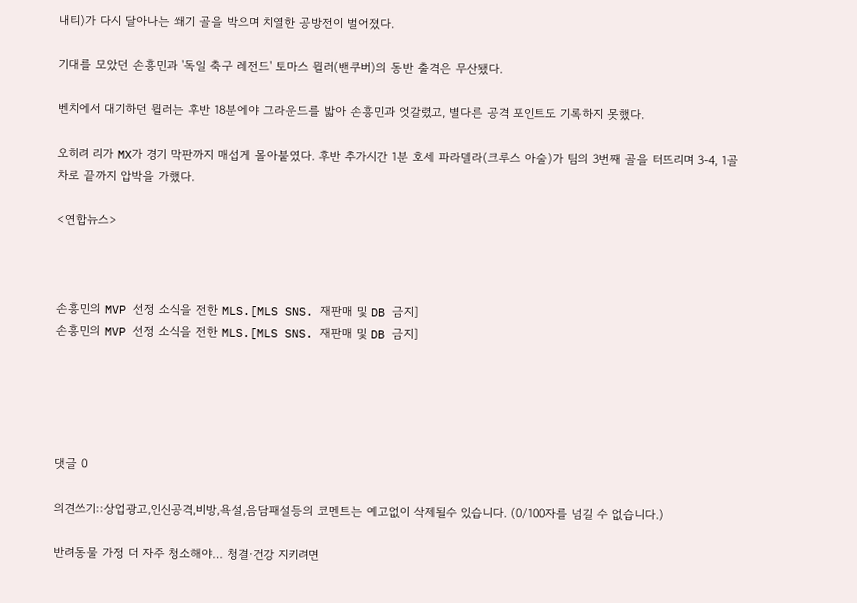내티)가 다시 달아나는 쐐기 골을 박으며 치열한 공방전이 벌어졌다.

기대를 모았던 손흥민과 '독일 축구 레전드' 토마스 뮐러(밴쿠버)의 동반 출격은 무산됐다.

벤치에서 대기하던 뮐러는 후반 18분에야 그라운드를 밟아 손흥민과 엇갈렸고, 별다른 공격 포인트도 기록하지 못했다.

오히려 리가 MX가 경기 막판까지 매섭게 몰아붙였다. 후반 추가시간 1분 호세 파라델라(크루스 아술)가 팀의 3번째 골을 터뜨리며 3-4, 1골 차로 끝까지 압박을 가했다.

<연합뉴스>



손흥민의 MVP 선정 소식을 전한 MLS.[MLS SNS. 재판매 및 DB 금지]
손흥민의 MVP 선정 소식을 전한 MLS.[MLS SNS. 재판매 및 DB 금지]





댓글 0

의견쓰기::상업광고,인신공격,비방,욕설,음담패설등의 코멘트는 예고없이 삭제될수 있습니다. (0/100자를 넘길 수 없습니다.)

반려동물 가정 더 자주 청소해야… 청결·건강 지키려면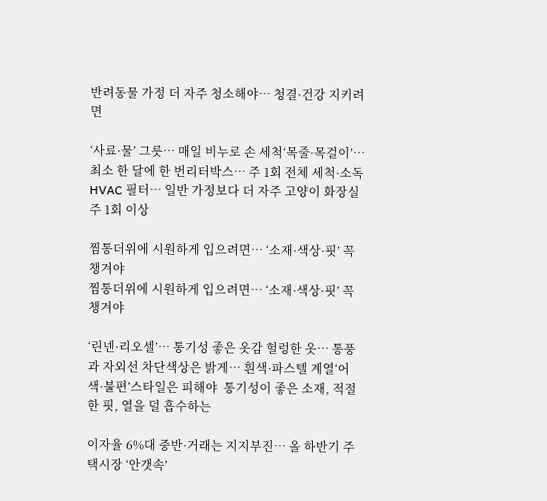반려동물 가정 더 자주 청소해야… 청결·건강 지키려면

‘사료·물’ 그릇… 매일 비누로 손 세척‘목줄·목걸이’… 최소 한 달에 한 번리터박스… 주 1회 전체 세척·소독HVAC 필터… 일반 가정보다 더 자주 고양이 화장실 주 1회 이상

찜통더위에 시원하게 입으려면… ‘소재·색상·핏’ 꼭 챙겨야
찜통더위에 시원하게 입으려면… ‘소재·색상·핏’ 꼭 챙겨야

‘린넨·리오셀’… 통기성 좋은 옷감 헐렁한 옷… 통풍과 자외선 차단색상은 밝게… 흰색·파스텔 계열‘어색·불편’스타일은 피해야  통기성이 좋은 소재, 적절한 핏, 열을 덜 흡수하는

이자율 6%대 중반·거래는 지지부진… 올 하반기 주택시장 ‘안갯속’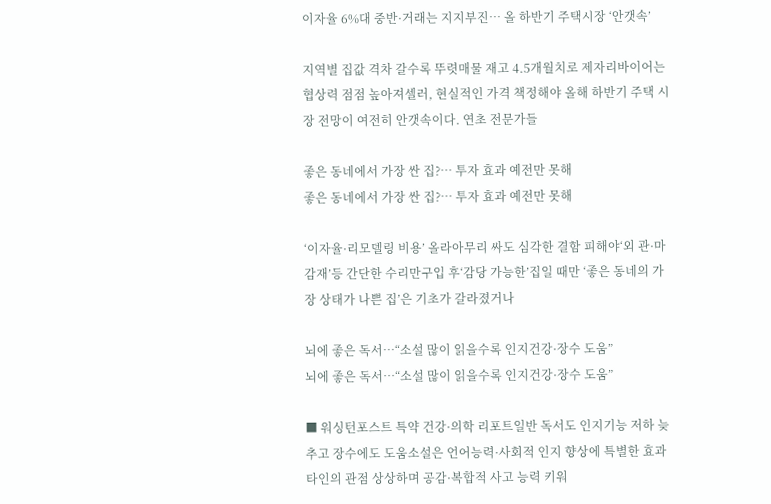이자율 6%대 중반·거래는 지지부진… 올 하반기 주택시장 ‘안갯속’

지역별 집값 격차 갈수록 뚜렷매물 재고 4.5개월치로 제자리바이어는 협상력 점점 높아져셀러, 현실적인 가격 책정해야 올해 하반기 주택 시장 전망이 여전히 안갯속이다. 연초 전문가들

좋은 동네에서 가장 싼 집?… 투자 효과 예전만 못해
좋은 동네에서 가장 싼 집?… 투자 효과 예전만 못해

‘이자율·리모델링 비용’ 올라아무리 싸도 심각한 결함 피해야‘외 관·마감재’등 간단한 수리만구입 후‘감당 가능한’집일 때만 ‘좋은 동네의 가장 상태가 나쁜 집’은 기초가 갈라졌거나

뇌에 좋은 독서…“소설 많이 읽을수록 인지건강·장수 도움”
뇌에 좋은 독서…“소설 많이 읽을수록 인지건강·장수 도움”

■ 워싱턴포스트 특약 건강·의학 리포트일반 독서도 인지기능 저하 늦추고 장수에도 도움소설은 언어능력·사회적 인지 향상에 특별한 효과타인의 관점 상상하며 공감·복합적 사고 능력 키워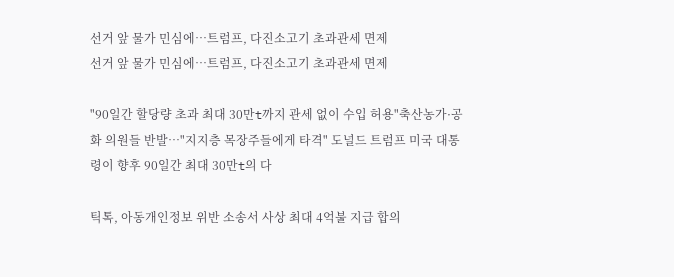선거 앞 물가 민심에…트럼프, 다진소고기 초과관세 면제
선거 앞 물가 민심에…트럼프, 다진소고기 초과관세 면제

"90일간 할당량 초과 최대 30만t까지 관세 없이 수입 허용"축산농가·공화 의원들 반발…"지지층 목장주들에게 타격" 도널드 트럼프 미국 대통령이 향후 90일간 최대 30만t의 다

틱톡, 아동개인정보 위반 소송서 사상 최대 4억불 지급 합의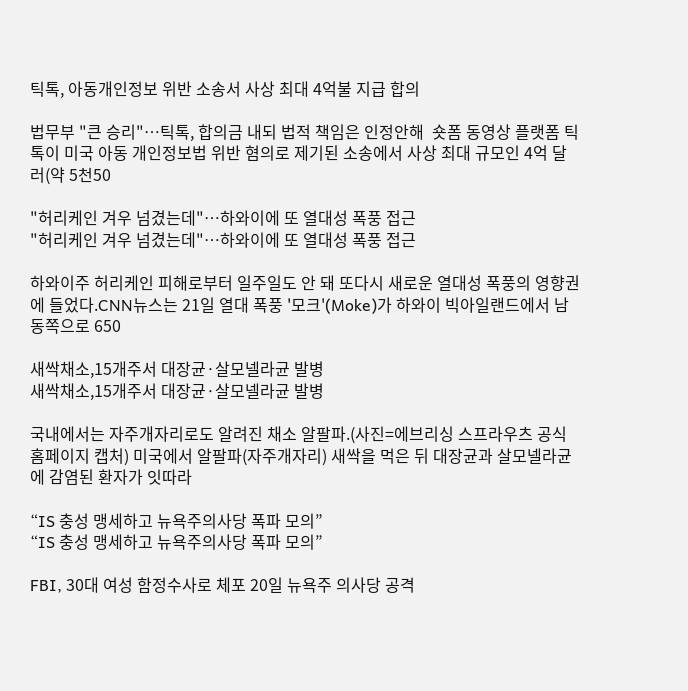틱톡, 아동개인정보 위반 소송서 사상 최대 4억불 지급 합의

법무부 "큰 승리"…틱톡, 합의금 내되 법적 책임은 인정안해  숏폼 동영상 플랫폼 틱톡이 미국 아동 개인정보법 위반 혐의로 제기된 소송에서 사상 최대 규모인 4억 달러(약 5천50

"허리케인 겨우 넘겼는데"…하와이에 또 열대성 폭풍 접근
"허리케인 겨우 넘겼는데"…하와이에 또 열대성 폭풍 접근

하와이주 허리케인 피해로부터 일주일도 안 돼 또다시 새로운 열대성 폭풍의 영향권에 들었다.CNN뉴스는 21일 열대 폭풍 '모크'(Moke)가 하와이 빅아일랜드에서 남동쪽으로 650

새싹채소,15개주서 대장균·살모넬라균 발병
새싹채소,15개주서 대장균·살모넬라균 발병

국내에서는 자주개자리로도 알려진 채소 알팔파.(사진=에브리싱 스프라우츠 공식 홈페이지 캡처) 미국에서 알팔파(자주개자리) 새싹을 먹은 뒤 대장균과 살모넬라균에 감염된 환자가 잇따라

“IS 충성 맹세하고 뉴욕주의사당 폭파 모의”
“IS 충성 맹세하고 뉴욕주의사당 폭파 모의”

FBI, 30대 여성 함정수사로 체포 20일 뉴욕주 의사당 공격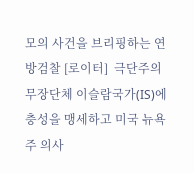모의 사건을 브리핑하는 연방검찰 [로이터]  극단주의 무장단체 이슬람국가(IS)에 충성을 맹세하고 미국 뉴욕주 의사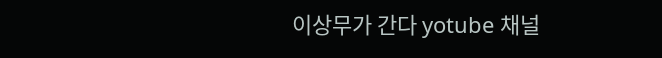이상무가 간다 yotube 채널